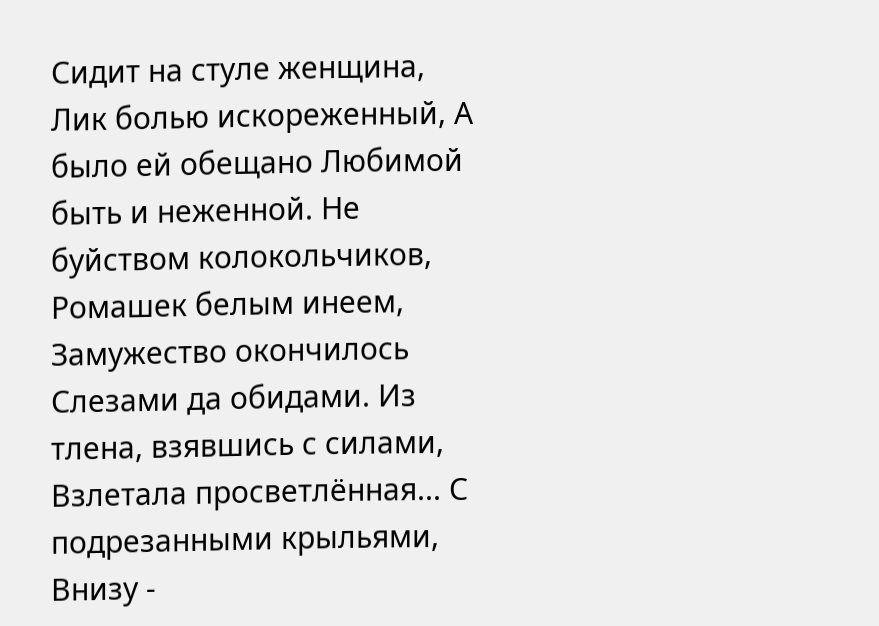Сидит на стуле женщина, Лик болью искореженный, А было ей обещано Любимой быть и неженной. Не буйством колокольчиков, Ромашек белым инеем, Замужество окончилось Слезами да обидами. Из тлена, взявшись с силами, Взлетала просветлённая... С подрезанными крыльями, Внизу -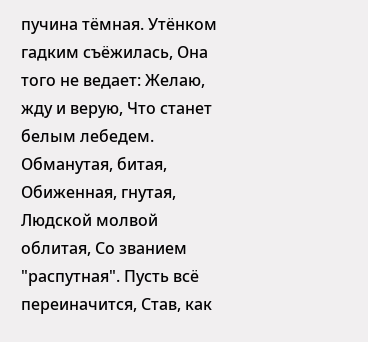пучина тёмная. Утёнком гадким съёжилась, Она того не ведает: Желаю, жду и верую, Что станет белым лебедем. Обманутая, битая, Обиженная, гнутая, Людской молвой облитая, Со званием "распутная". Пусть всё переиначится, Став, как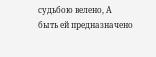судьбою велено, А быть ей предназначено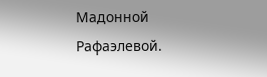Мадонной Рафаэлевой.